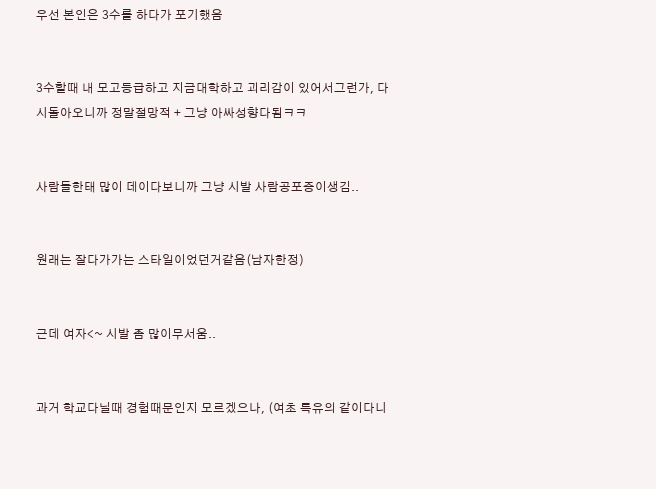우선 본인은 3수를 하다가 포기했음


3수할때 내 모고등급하고 지금대학하고 괴리감이 있어서그런가, 다시돌아오니까 정말절망적 + 그냥 아싸성향다됨ㅋㅋ


사람들한태 많이 데이다보니까 그냥 시발 사람공포증이생김..


원래는 잘다가가는 스타일이었던거같음(남자한정)


근데 여자<~ 시발 좀 많이무서움..


과거 학교다닐때 경험때문인지 모르겠으나, (여초 특유의 같이다니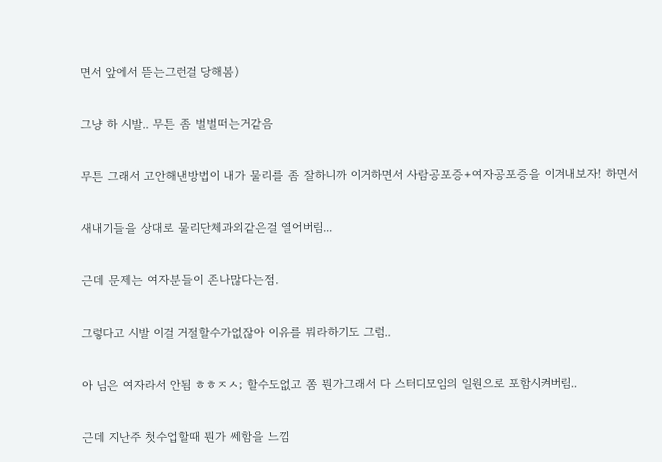면서 앞에서 뜯는그런걸 당해봄)


그냥 하 시발.. 무튼 좀 벌벌떠는거같음


무튼 그래서 고안해낸방법이 내가 물리를 좀 잘하니까 이거하면서 사람공포증+여자공포증을 이겨내보자! 하면서


새내기들을 상대로 물리단체과외같은걸 열어버림...


근데 문제는 여자분들이 존나많다는점.


그렇다고 시발 이걸 거절할수가없잖아 이유를 뭐라하기도 그럼..


아 님은 여자라서 안됨 ㅎㅎㅈㅅ; 할수도없고 쫌 뭔가그래서 다 스터디모임의 일원으로 포함시켜버림..


근데 지난주 첫수업할때 뭔가 쎄함을 느낌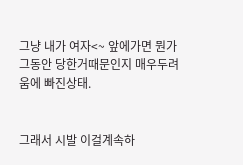그냥 내가 여자<~ 앞에가면 뭔가 그동안 당한거때문인지 매우두려움에 빠진상태.


그래서 시발 이걸계속하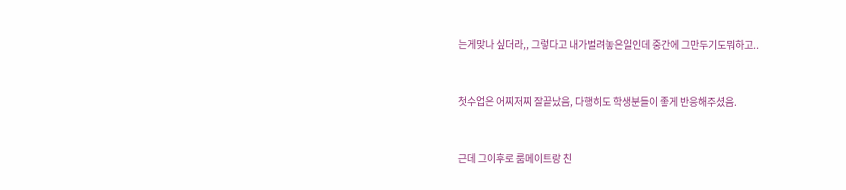는게맞나 싶더라,, 그렇다고 내가벌려놓은일인데 중간에 그만두기도뭐하고..


첫수업은 어찌저찌 잘끝났음, 다행히도 학생분들이 좋게 반응해주셨음.


근데 그이후로 룸메이트랑 친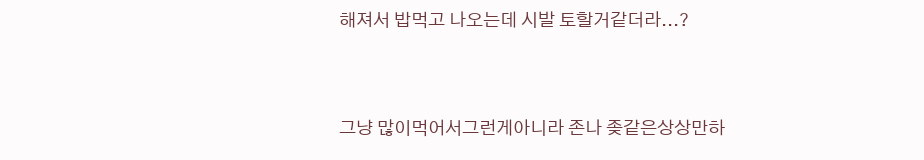해져서 밥먹고 나오는데 시발 토할거같더라...?


그냥 많이먹어서그런게아니라 존나 좆같은상상만하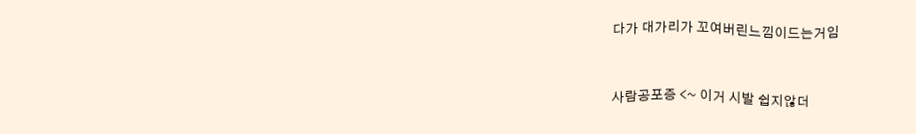다가 대가리가 꼬여버린느낌이드는거임


사람공포증 <~ 이거 시발 쉽지않더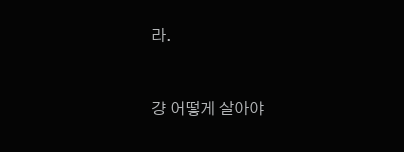라.


걍 어떻게 살아야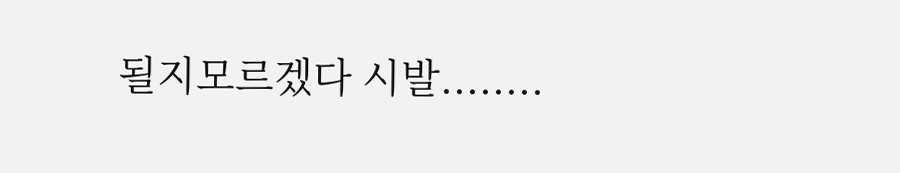될지모르겠다 시발........